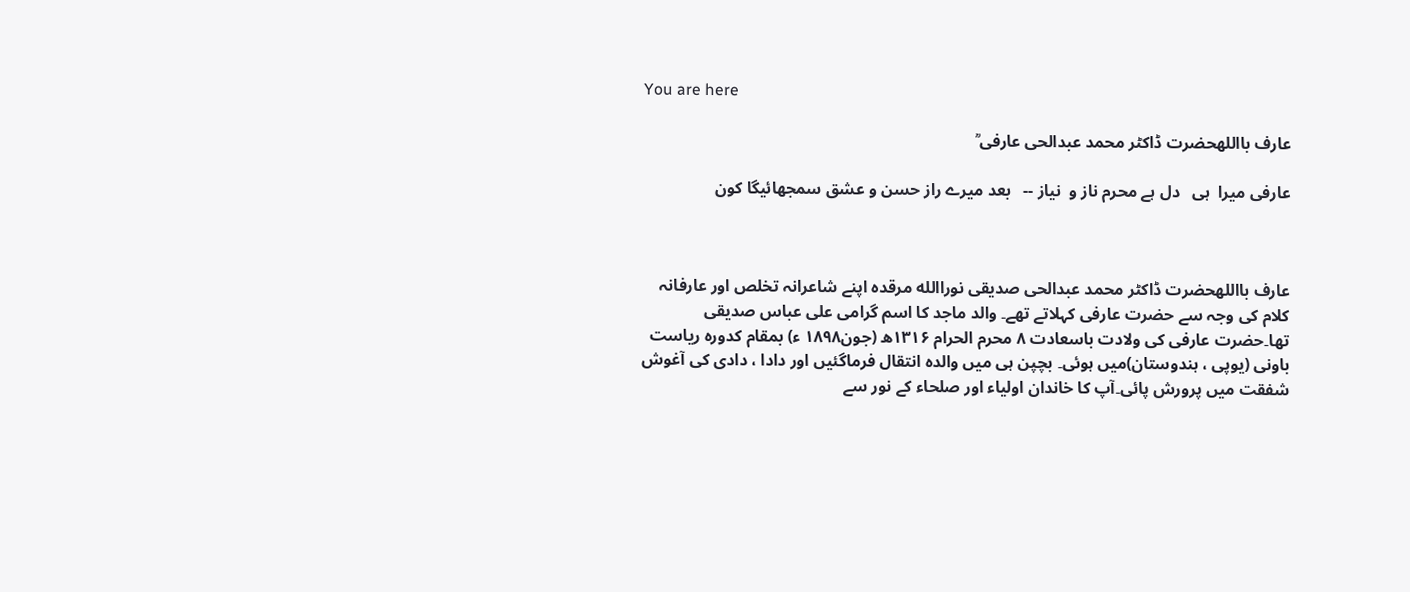You are here

عارف بااللهحضرت ڈاکٹر محمد عبدالحی عارفی ؒ

عارفی میرا  ہی   دل ہے محرم ناز و  نیاز --   بعد میرے راز حسن و عشق سمجھائیگا کون



عارف بااللهحضرت ڈاکٹر محمد عبدالحی صدیقی نوراالله مرقدہ اپنے شاعرانہ تخلص اور عارفانہ کلام کی وجہ سے حضرت عارفی کہلاتے تھے۔ والد ماجد کا اسم گرامی علی عباس صدیقی تھا۔حضرت عارفی کی ولادت باسعادت ٨ محرم الحرام ۱۳۱۶ھ (جون۱۸۹۸ ء) بمقام کدورہ ریاست باونی (یوپی ، ہندوستان)میں ہوئی۔ بچپن ہی میں والدہ انتقال فرماگئیں اور دادا ، دادی کی آغوش شفقت میں پرورش پائی۔آپ کا خاندان اولیاء اور صلحاء کے نور سے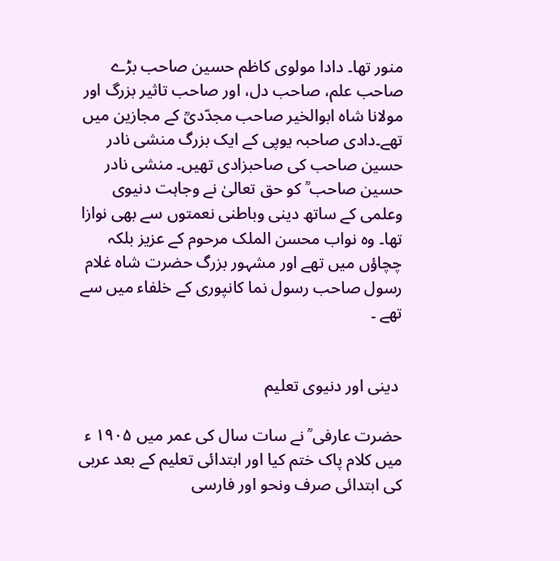منور تھا۔ دادا مولوی کاظم حسین صاحب بڑے صاحب علم، صاحب دل، اور صاحب تاثیر بزرگ اور مولانا شاہ ابوالخیر صاحب مجدّدیؒ کے مجازین میں تھے۔دادی صاحبہ یوپی کے ایک بزرگ منشی نادر حسین صاحب کی صاحبزادی تھیں۔ منشی نادر حسین صاحب ؒ کو حق تعالیٰ نے وجاہت دنیوی وعلمی کے ساتھ دینی وباطنی نعمتوں سے بھی نوازا تھا۔ وہ نواب محسن الملک مرحوم کے عزیز بلکہ چچاؤں میں تھے اور مشہور بزرگ حضرت شاہ غلام رسول صاحب رسول نما کانپوری کے خلفاء میں سے تھے ۔


 دینی اور دنیوی تعلیم

حضرت عارفی ؒ نے سات سال کی عمر میں ۱۹۰۵ ء میں کلام پاک ختم کیا اور ابتدائی تعلیم کے بعد عربی کی ابتدائی صرف ونحو اور فارسی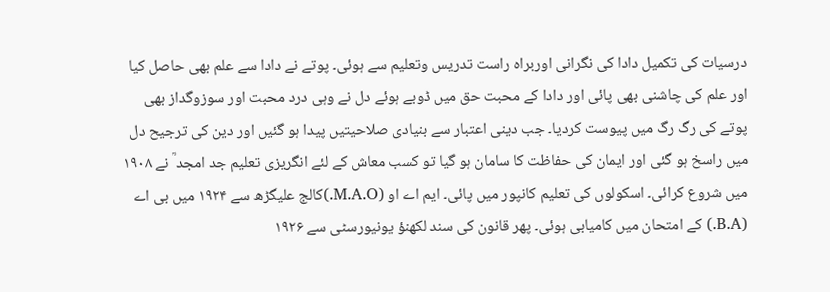درسیات کی تکمیل دادا کی نگرانی اوربراہ راست تدریس وتعلیم سے ہوئی۔ پوتے نے دادا سے علم بھی حاصل کیا اور علم کی چاشنی بھی پائی اور دادا کے محبت حق میں ڈوبے ہوئے دل نے وہی درد محبت اور سوزوگداز بھی پوتے کی رگ رگ میں پیوست کردیا۔ جب دینی اعتبار سے بنیادی صلاحیتیں پیدا ہو گئیں اور دین کی ترجیح دل میں راسخ ہو گئی اور ایمان کی حفاظت کا سامان ہو گیا تو کسب معاش کے لئے انگریزی تعلیم جد امجد ؒ نے ۱۹۰۸ میں شروع کرائی۔ اسکولوں کی تعلیم کانپور میں پائی۔ ایم اے او (M.A.O.)کالج علیگڑھ سے ۱۹۲۴ میں بی اے (B.A.) کے امتحان میں کامیابی ہوئی۔ پھر قانون کی سند لکھنؤ یونیورسٹی سے ۱۹۲۶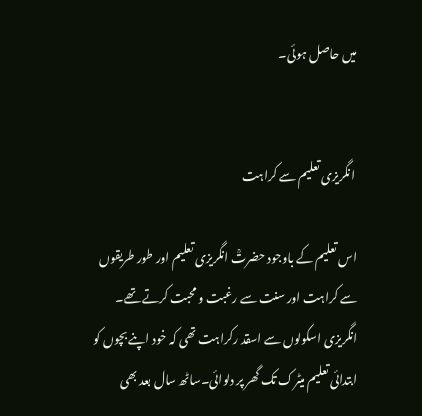میں حاصل ہوئی۔


 انگریزی تعلیم سے کراہت

اس تعلیم کے باوجود حضرتؒ انگریزی تعلیم اور طور طریقوں سے کراہت اور سنت سے رغبت و محبت کرتے تھے۔ انگریزی اسکولوں سے اسقد رکراہت تھی کہ خود اپنے بچوں کو ابتدائی تعلیم میٹرک تک گھر پر دلوائی۔ساٹھ سال بعد بھی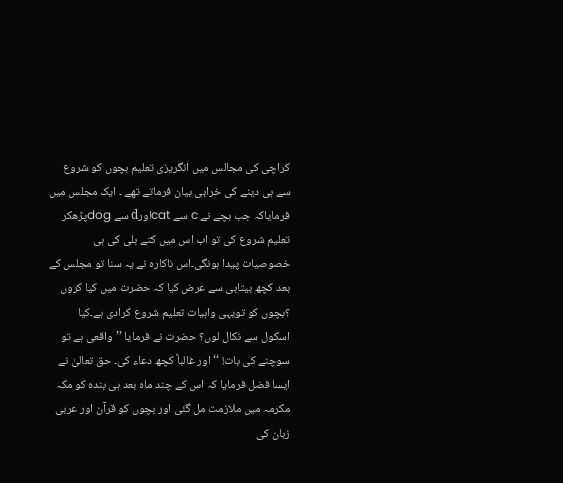کراچی کی مجالس میں انگریزی تعلیم بچوں کو شروع سے ہی دینے کی خرابی بیان فرماتے تھے ۔ ایک مجلس میں فرمایاکہ جب بچے نے c سے catاورd سے dogپڑھکر تعلیم شروع کی تو اب اس میں کتے بلی کی ہی خصوصیات پیدا ہونگی۔اس ناکارہ نے یہ سنا تو مجلس کے بعد کچھ بیتابی سے عرض کیا کہ حضرت میں کیا کروں ؟بچوں کو تویہی واہیات تعلیم شروع کرادی ہے۔کیا اسکول سے نکال لوں؟ حضرت نے فرمایا ’’واقعی ہے تو سوچنے کی بات! ‘‘ اور غالباً کچھ دعاء کی۔ حق تعالیٰ نے ایسا فضل فرمایا کہ اس کے چند ماہ بعد ہی بندہ کو مکہ مکرمہ میں ملازمت مل گئی اور بچوں کو قرآن اور عربی زبان کی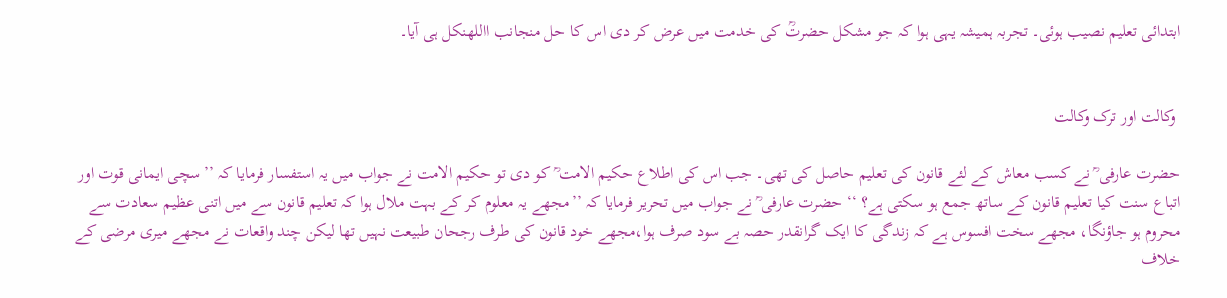ابتدائی تعلیم نصیب ہوئی۔ تجربہ ہمیشہ یہی ہوا کہ جو مشکل حضرتؒ کی خدمت میں عرض کر دی اس کا حل منجانب االلهنکل ہی آیا۔


 وکالت اور ترک وکالت

حضرت عارفی ؒ نے کسب معاش کے لئے قانون کی تعلیم حاصل کی تھی۔ جب اس کی اطلاع حکیم الامت ؒ کو دی تو حکیم الامت نے جواب میں یہ استفسار فرمایا کہ ’’سچی ایمانی قوت اور اتباع سنت کیا تعلیم قانون کے ساتھ جمع ہو سکتی ہے؟ ‘‘ حضرت عارفی ؒ نے جواب میں تحریر فرمایا کہ ’’مجھے یہ معلوم کر کے بہت ملال ہوا کہ تعلیم قانون سے میں اتنی عظیم سعادت سے محروم ہو جاؤنگا، مجھے سخت افسوس ہے کہ زندگی کا ایک گرانقدر حصہ بے سود صرف ہوا،مجھے خود قانون کی طرف رجحان طبیعت نہیں تھا لیکن چند واقعات نے مجھے میری مرضی کے خلاف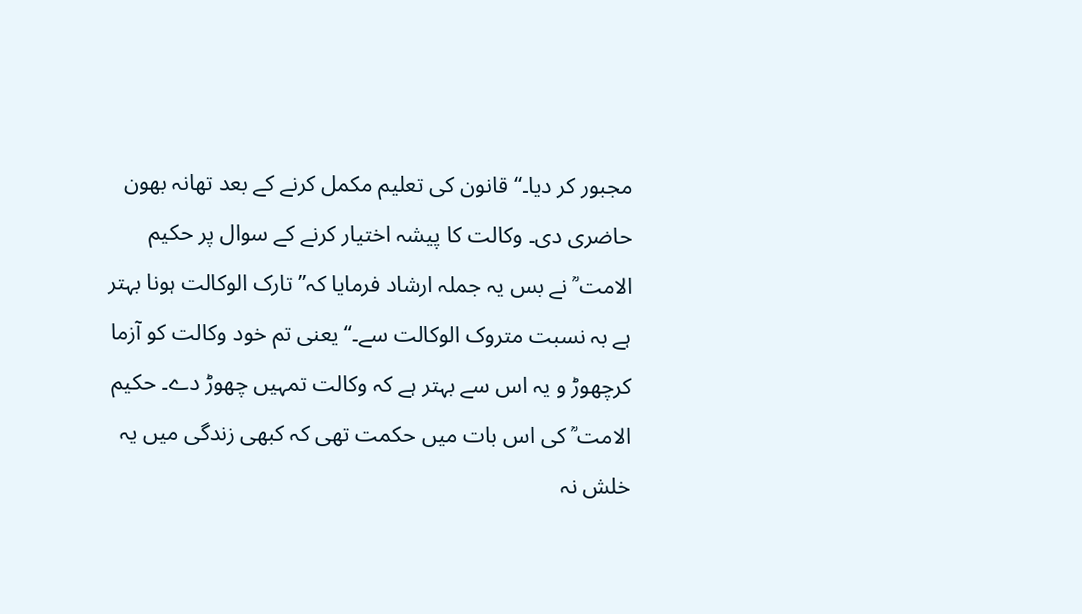مجبور کر دیا۔‘‘ قانون کی تعلیم مکمل کرنے کے بعد تھانہ بھون حاضری دی۔ وکالت کا پیشہ اختیار کرنے کے سوال پر حکیم الامت ؒ نے بس یہ جملہ ارشاد فرمایا کہ’’ تارک الوکالت ہونا بہتر ہے بہ نسبت متروک الوکالت سے۔‘‘یعنی تم خود وکالت کو آزما کرچھوڑ و یہ اس سے بہتر ہے کہ وکالت تمہیں چھوڑ دے۔ حکیم الامت ؒ کی اس بات میں حکمت تھی کہ کبھی زندگی میں یہ خلش نہ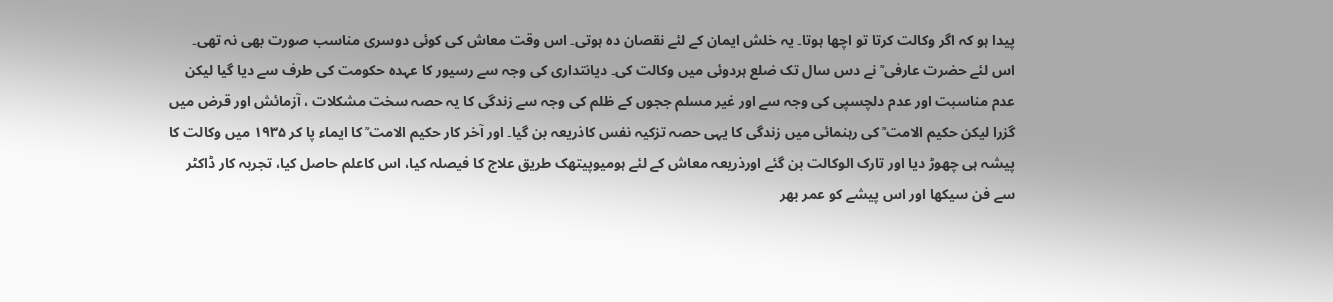پیدا ہو کہ اگر وکالت کرتا تو اچھا ہوتا۔ یہ خلش ایمان کے لئے نقصان دہ ہوتی۔ اس وقت معاش کی کوئی دوسری مناسب صورت بھی نہ تھی۔ اس لئے حضرت عارفی ؒ نے دس سال تک ضلع ہردوئی میں وکالت کی۔ دیانتداری کی وجہ سے رسیور کا عہدہ حکومت کی طرف سے دیا گیا لیکن عدم مناسبت اور عدم دلچسپی کی وجہ سے اور غیر مسلم ججوں کے ظلم کی وجہ سے زندگی کا یہ حصہ سخت مشکلات ، آزمائش اور قرض میں گزرا لیکن حکیم الامت ؒ کی رہنمائی میں زندگی کا یہی حصہ تزکیہ نفس کاذریعہ بن گیا۔ اور آخر کار حکیم الامت ؒ کا ایماء پا کر ۱۹۳۵ میں وکالت کا پیشہ ہی چھوڑ دیا اور تارک الوکالت بن گئے اورذریعہ معاش کے لئے ہومیوپیتھک طریق علاج کا فیصلہ کیا، اس کاعلم حاصل کیا، تجربہ کار ڈاکٹر سے فن سیکھا اور اس پیشے کو عمر بھر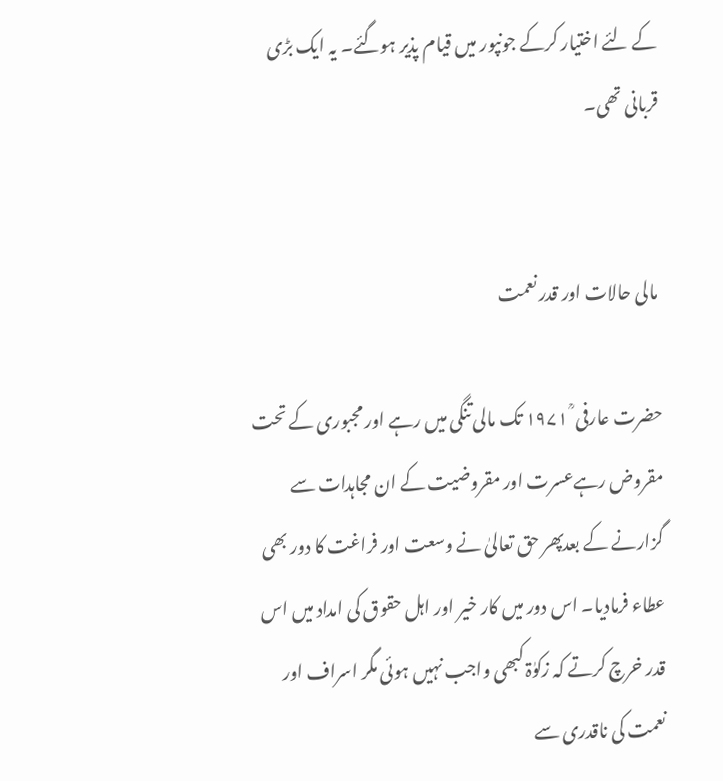کے لئے اختیار کرکے جونپور میں قیام پذیر ہوگئے۔ یہ ایک بڑی قربانی تھی۔


 مالی حالات اور قدر نعمت

حضرت عارفی ؒ ۱۹۷۱ تک مالی تنگی میں رہے اور مجبوری کے تحت مقروض رہےعسرت اور مقروضیت کے ان مجاہدات سے گزارنے کے بعدپھر حق تعالیٰ نے وسعت اور فراغت کا دور بھی عطاء فرمادیا۔ اس دور میں کار خیر اور اہل حقوق کی امداد میں اس قدر خرچ کرتے کہ زکوٰۃ کبھی واجب نہیں ہوئی مگر اسراف اور نعمت کی ناقدری سے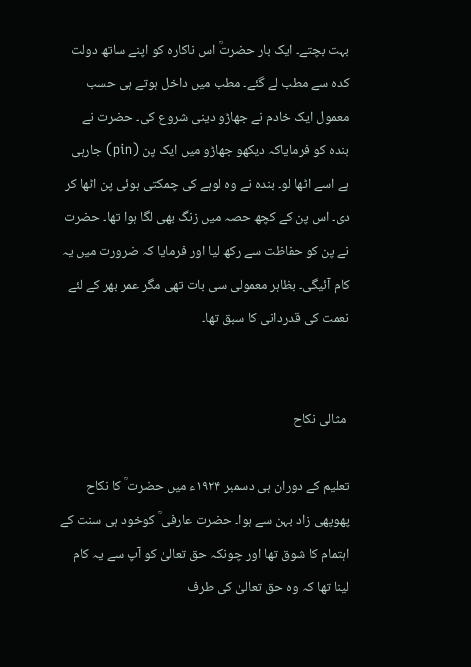بہت بچتے۔ ایک بار حضرتؒ اس ناکارہ کو اپنے ساتھ دولت کدہ سے مطب لے گئے۔ مطب میں داخل ہوتے ہی حسب معمول ایک خادم نے جھاڑو دینی شروع کی۔ حضرت نے بندہ کو فرمایاکہ دیکھو جھاڑو میں ایک پن (pin) جارہی ہے اسے اٹھا لو۔ بندہ نے وہ لوہے کی چمکتی ہوئی پن اٹھا کر دی۔ اس پن کے کچھ حصہ میں زنگ بھی لگا ہوا تھا۔ حضرت نے پن کو حفاظت سے رکھ لیا اور فرمایا کہ ضرورت میں یہ کام آئیگی۔ بظاہر معمولی سی بات تھی مگر عمر بھر کے لئے نعمت کی قدردانی کا سبق تھا۔


 مثالی نکاح

تعلیم کے دوران ہی دسمبر ۱۹۲۴ء میں حضرت ؒ کا نکاح پھوپھی زاد بہن سے ہوا۔ حضرت عارفی ؒ کوخود ہی سنت کے اہتمام کا شوق تھا اور چونکہ حق تعالیٰ کو آپ سے یہ کام لینا تھا کہ وہ حق تعالیٰ کی طرف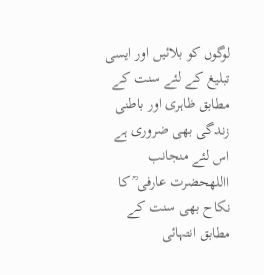لوگوں کو بلائیں اور ایسی تبلیغ کے لئے سنت کے مطابق ظاہری اور باطنی زندگی بھی ضروری ہے اس لئے منجانب االلهحضرت عارفی ؒ کا نکاح بھی سنت کے مطابق انتہائی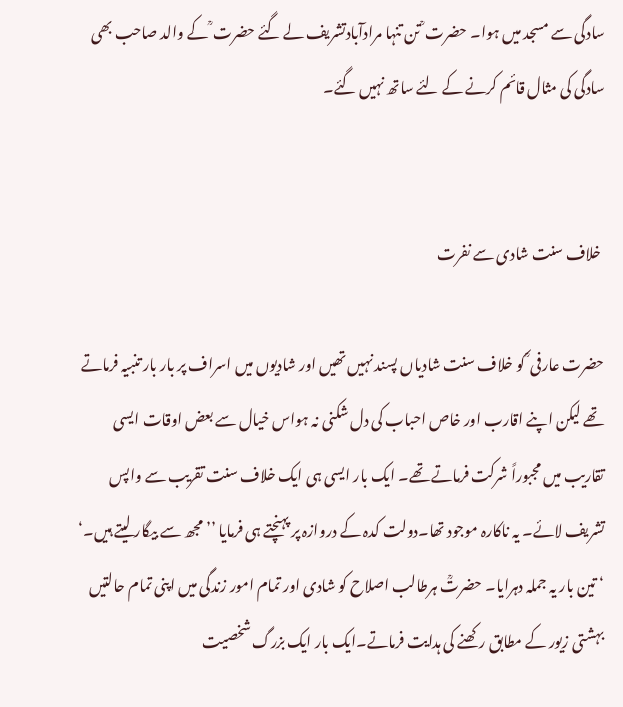سادگی سے مسجد میں ہوا۔ حضرت ؒ تن تنہا مرادآبادتشریف لے گئے حضرت ؒ کے والد صاحب بھی سادگی کی مثال قائم کرنے کے لئے ساتھ نہیں گئے۔


 خلاف سنت شادی سے نفرت

حضرت عارفی ؒ کو خلاف سنت شادیاں پسند نہیں تھیں اور شادیوں میں اسراف پر بار بار تنبیہ فرماتے تھے لیکن اپنے اقارب اور خاص احباب کی دل شکنی نہ ہواس خیال سے بعض اوقات ایسی تقاریب میں مجبوراً شرکت فرماتے تھے۔ ایک بار ایسی ہی ایک خلاف سنت تقریب سے واپس تشریف لائے۔ یہ ناکارہ موجود تھا۔دولت کدہ کے دروازہ پر پہنچتے ہی فرمایا ’’ مجھ سے بیگار لیتے ہیں۔‘ ‘ تین بار یہ جملہ دہرایا۔ حضرتؒ ہرطالب اصلاح کو شادی اور تمام امور زندگی میں اپنی تمام حالتیں بہشتی زیور کے مطابق رکھنے کی ہدایت فرماتے۔ایک بار ایک بزرگ شخصیت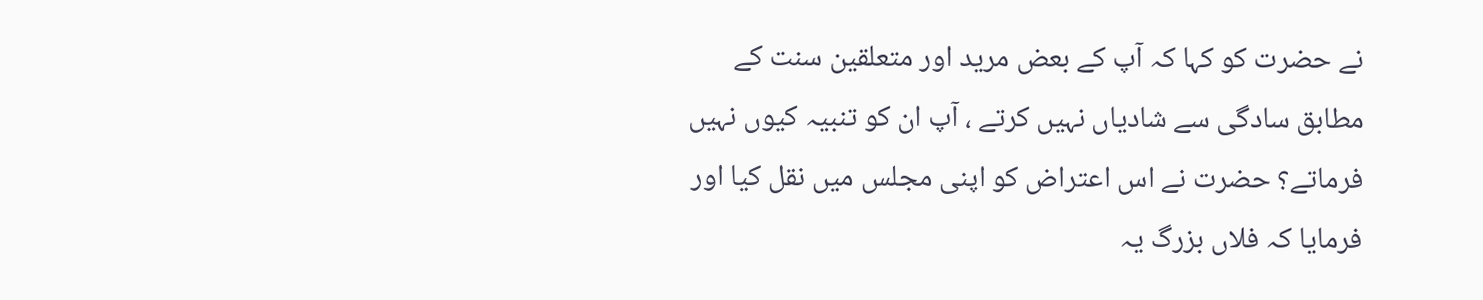نے حضرت کو کہا کہ آپ کے بعض مرید اور متعلقین سنت کے مطابق سادگی سے شادیاں نہیں کرتے ، آپ ان کو تنبیہ کیوں نہیں فرماتے؟ حضرت نے اس اعتراض کو اپنی مجلس میں نقل کیا اور فرمایا کہ فلاں بزرگ یہ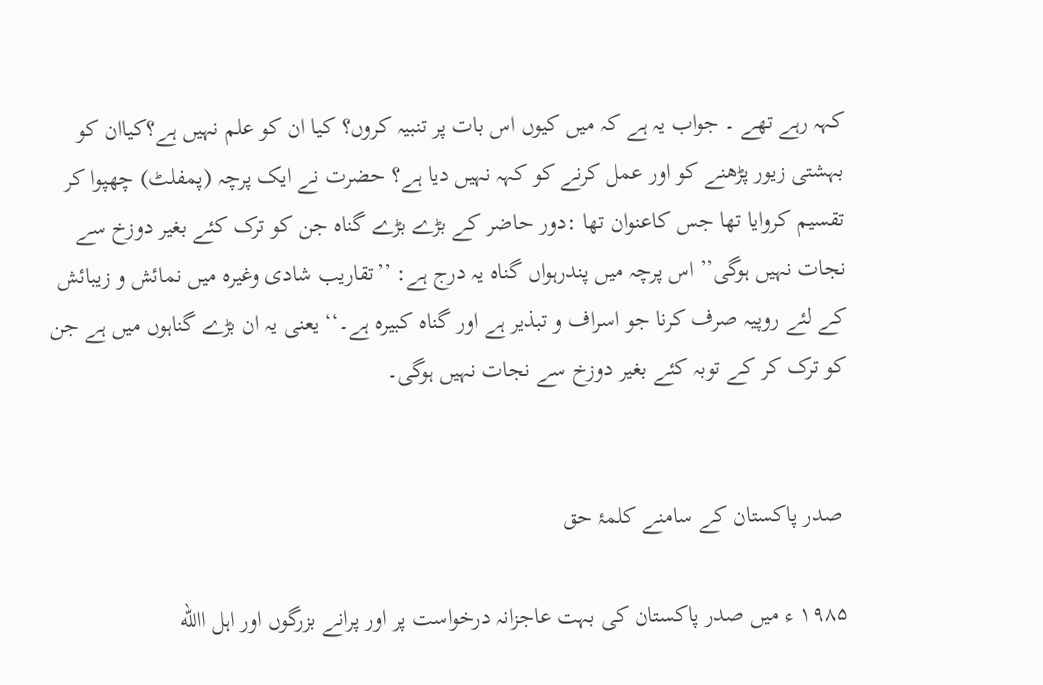کہہ رہے تھے ۔ جواب یہ ہے کہ میں کیوں اس بات پر تنبیہ کروں؟ کیا ان کو علم نہیں ہے؟کیاان کو بہشتی زیور پڑھنے کو اور عمل کرنے کو کہہ نہیں دیا ہے؟ حضرت نے ایک پرچہ (پمفلٹ) چھپوا کر تقسیم کروایا تھا جس کاعنوان تھا :دور حاضر کے بڑے بڑے گناہ جن کو ترک کئے بغیر دوزخ سے نجات نہیں ہوگی’’ اس پرچہ میں پندرہواں گناہ یہ درج ہے: ’’تقاریب شادی وغیرہ میں نمائش و زیبائش کے لئے روپیہ صرف کرنا جو اسراف و تبذیر ہے اور گناہ کبیرہ ہے۔‘‘ یعنی یہ ان بڑے گناہوں میں ہے جن کو ترک کر کے توبہ کئے بغیر دوزخ سے نجات نہیں ہوگی۔


 صدر پاکستان کے سامنے کلمۂ حق

۱۹۸۵ ء میں صدر پاکستان کی بہت عاجزانہ درخواست پر اور پرانے بزرگوں اور اہل االله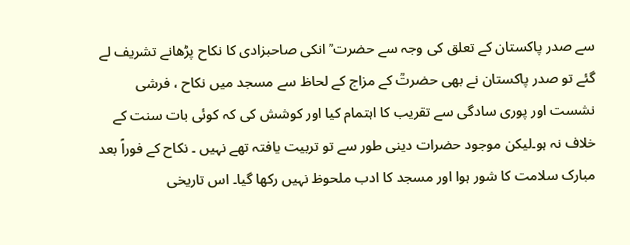سے صدر پاکستان کے تعلق کی وجہ سے حضرت ؒ انکی صاحبزادی کا نکاح پڑھانے تشریف لے گئے تو صدر پاکستان نے بھی حضرتؒ کے مزاج کے لحاظ سے مسجد میں نکاح ، فرشی نشست اور پوری سادگی سے تقریب کا اہتمام کیا اور کوشش کی کہ کوئی بات سنت کے خلاف نہ ہو۔لیکن موجود حضرات دینی طور سے تو تربیت یافتہ تھے نہیں ۔ نکاح کے فوراً بعد مبارک سلامت کا شور ہوا اور مسجد کا ادب ملحوظ نہیں رکھا گیا۔ اس تاریخی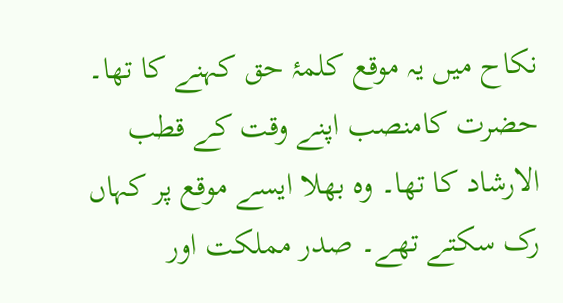نکاح میں یہ موقع کلمۂ حق کہنے کا تھا۔ حضرت کامنصب اپنے وقت کے قطب الارشاد کا تھا۔ وہ بھلا ایسے موقع پر کہاں رک سکتے تھے۔ صدر مملکت اور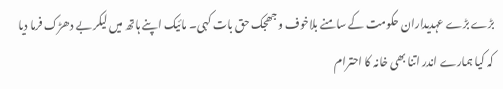بڑے بڑے عہدیداران حکومت کے سامنے بلاخوف و جھجک حق بات کہی۔ مائیک اپنے ہاتھ میں لیکر بے دھڑک فرما دیا کہ کیا ہمارے اندر اتنا بھی خانہ کا احترام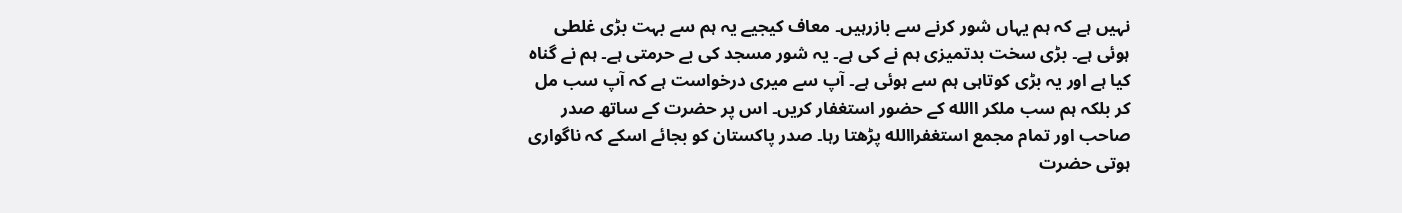نہیں ہے کہ ہم یہاں شور کرنے سے بازرہیں۔ معاف کیجیے یہ ہم سے بہت بڑی غلطی ہوئی ہے۔ بڑی سخت بدتمیزی ہم نے کی ہے۔ یہ شور مسجد کی بے حرمتی ہے۔ ہم نے گناہ کیا ہے اور یہ بڑی کوتاہی ہم سے ہوئی ہے۔ آپ سے میری درخواست ہے کہ آپ سب مل کر بلکہ ہم سب ملکر االله کے حضور استغفار کریں۔ اس پر حضرت کے ساتھ صدر صاحب اور تمام مجمع استغفراالله پڑھتا رہا۔ صدر پاکستان کو بجائے اسکے کہ ناگواری ہوتی حضرت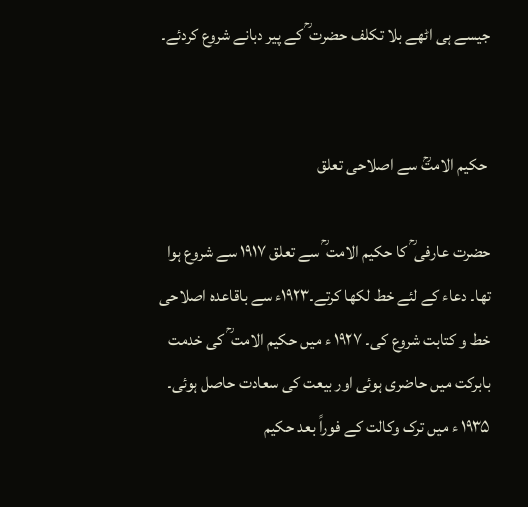جیسے ہی اٹھے بلا تکلف حضرت ؒ کے پیر دبانے شروع کردئے۔


 حکیم الامتؒ سے اصلاحی تعلق

حضرت عارفی ؒ کا حکیم الامت ؒ سے تعلق ۱۹۱۷ سے شروع ہوا تھا۔ دعاء کے لئے خط لکھا کرتے۔۱۹۲۳ء سے باقاعدہ اصلاحی خط و کتابت شروع کی۔ ۱۹۲۷ ء میں حکیم الامت ؒ کی خدمت بابرکت میں حاضری ہوئی اور بیعت کی سعادت حاصل ہوئی۔ ۱۹۳۵ ء میں ترک وکالت کے فوراً بعد حکیم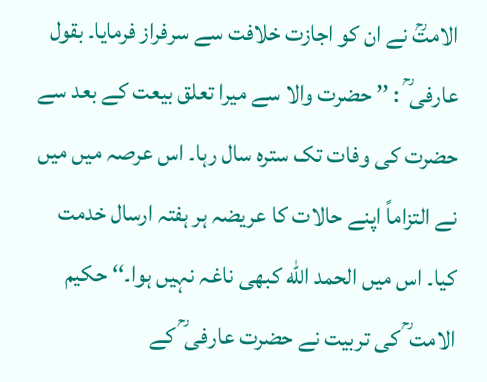الامتؒ نے ان کو اجازت خلافت سے سرفراز فرمایا۔ بقول عارفی ؒ : ’’ حضرت والا سے میرا تعلق بیعت کے بعد سے حضرت کی وفات تک سترہ سال رہا۔ اس عرصہ میں میں نے التزاماً اپنے حالات کا عریضہ ہر ہفتہ ارسال خدمت کیا۔ اس میں الحمد الله کبھی ناغہ نہیں ہوا۔‘‘ حکیم الامت ؒ کی تربیت نے حضرت عارفی ؒ کے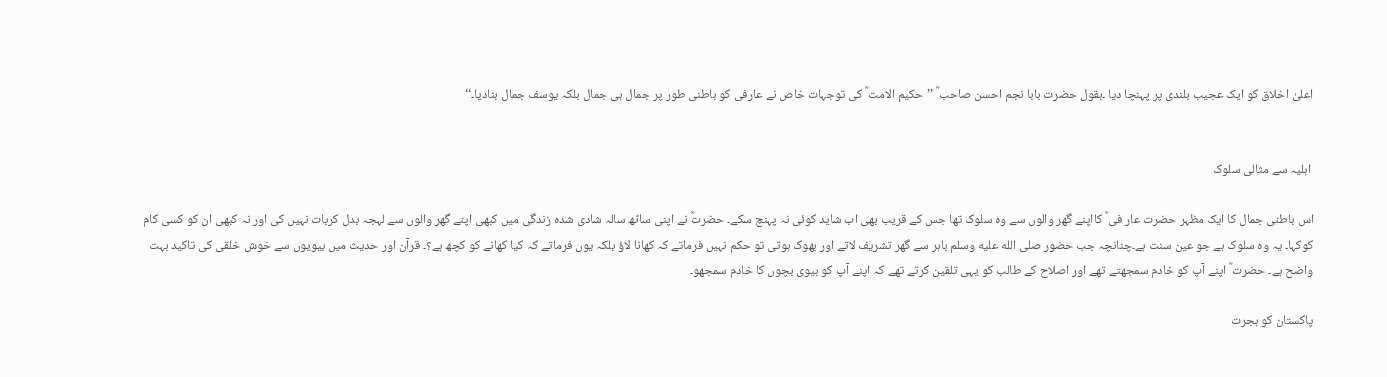اعلیٰ اخلاق کو ایک عجیب بلندی پر پہنچا دیا ۔بقول حضرت بابا نجم احسن صاحب ؒ ’’حکیم الامت ؒ کی توجہات خاص نے عارفی کو باطنی طور پر جمال ہی جمال بلکہ یوسف جمال بنادیا۔‘‘


 اہلیہ سے مثالی سلوک

اس باطنی جمال کا ایک مظہر حضرت عار فی ؒ کااپنے گھر والوں سے وہ سلوک تھا جس کے قریب بھی اب شاید کوئی نہ پہنچ سکے۔ حضرتؒ نے اپنی ساٹھ سالہ شادی شدہ زندگی میں کبھی اپنے گھر والوں سے لہجہ بدل کربات نہیں کی اور نہ کبھی ان کو کسی کام کوکہا۔ یہ وہ سلوک ہے جو عین سنت ہے۔چنانچہ جب حضور صلى الله عليه وسلم باہر سے گھر تشریف لاتے اور بھوک ہوتی تو حکم نہیں فرماتے کہ کھانا لاؤ بلکہ یوں فرماتے کہ کیا کھانے کو کچھ ہے؟۔ قرآن اور حدیث میں بیویوں سے خوش خلقی کی تاکید بہت واضح ہے۔ حضرت ؒ اپنے آپ کو خادم سمجھتے تھے اور اصلاح کے طالب کو یہی تلقین کرتے تھے کہ اپنے آپ کو بیوی بچوں کا خادم سمجھو۔

پاکستان کو ہجرت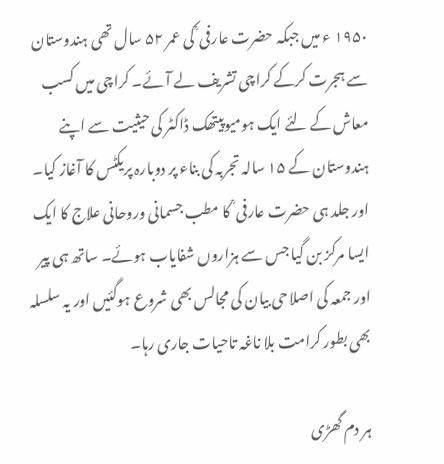۱۹۵۰ ء میں جبکہ حضرت عارفی ؒ کی عمر ۵۲ سال تھی ہندوستان سے ہجرت کرکے کراچی تشریف لے آئے۔ کراچی میں کسب معاش کے لئے ایک ہومیوپیتھک ڈاکٹر کی حیثیت سے اپنے ہندوستان کے ۱۵ سالہ تجربہ کی بناء پر دوبارہ پریکٹس کا آغاز کیا۔ اور جلد ہی حضرت عارفی ؒ کا مطب جسمانی وروحانی علاج کا ایک ایسا مرکز بن گیا جس سے ہزاروں شفایاب ہوئے۔ ساتھ ہی پیر اور جمعہ کی اصلاحی بیان کی مجالس بھی شروع ہوگئیں اور یہ سلسلہ بھی بطور کرامت بلا ناغہ تاحیات جاری رہا۔

ہر دم گھڑی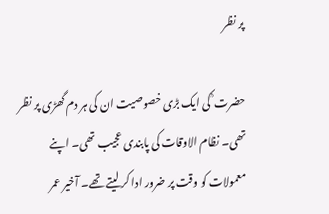پر نظر

حضرت ؒ کی ایک بڑی خصوصیت ان کی ہر دم گھڑی پر نظر تھی۔ نظام الاوقات کی پابندی عجیب تھی۔ اپنے معمولات کو وقت پر ضرور ادا کر لیتے تھے۔ آخیر عمر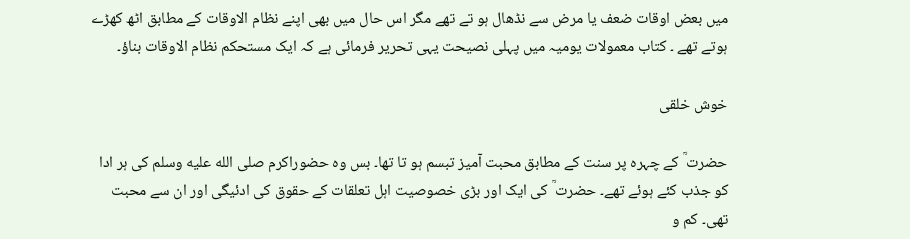میں بعض اوقات ضعف یا مرض سے نڈھال ہو تے تھے مگر اس حال میں بھی اپنے نظام الاوقات کے مطابق اٹھ کھڑے ہوتے تھے ۔ کتاب معمولات یومیہ میں پہلی نصیحت یہی تحریر فرمائی ہے کہ ایک مستحکم نظام الاوقات بناؤ۔

خوش خلقی

حضرت ؒ کے چہرہ پر سنت کے مطابق محبت آمیز تبسم ہو تا تھا۔ بس وہ حضوراکرم صلى الله عليه وسلم کی ہر ادا کو جذب کئے ہوئے تھے۔ حضرت ؒ کی ایک اور بڑی خصوصیت اہل تعلقات کے حقوق کی ادئیگی اور ان سے محبت تھی۔ کم و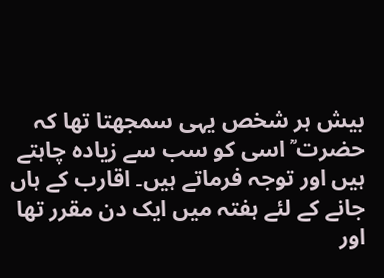بیش ہر شخص یہی سمجھتا تھا کہ حضرت ؒ اسی کو سب سے زیادہ چاہتے ہیں اور توجہ فرماتے ہیں۔ اقارب کے ہاں جانے کے لئے ہفتہ میں ایک دن مقرر تھا اور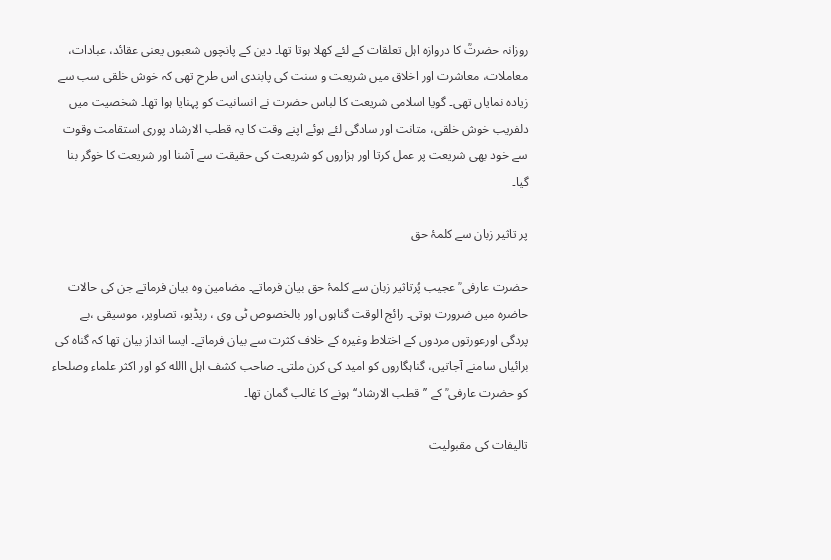روزانہ حضرتؒ کا دروازہ اہل تعلقات کے لئے کھلا ہوتا تھا۔ دین کے پانچوں شعبوں یعنی عقائد، عبادات، معاملات، معاشرت اور اخلاق میں شریعت و سنت کی پابندی اس طرح تھی کہ خوش خلقی سب سے زیادہ نمایاں تھی۔ گویا اسلامی شریعت کا لباس حضرت نے انسانیت کو پہنایا ہوا تھا۔ شخصیت میں دلفریب خوش خلقی، متانت اور سادگی لئے ہوئے اپنے وقت کا یہ قطب الارشاد پوری استقامت وقوت سے خود بھی شریعت پر عمل کرتا اور ہزاروں کو شریعت کی حقیقت سے آشنا اور شریعت کا خوگر بنا گیا۔

پر تاثیر زبان سے کلمۂ حق

حضرت عارفی ؒ عجیب پُرتاثیر زبان سے کلمۂ حق بیان فرماتے۔ مضامین وہ بیان فرماتے جن کی حالات حاضرہ میں ضرورت ہوتی۔ رائج الوقت گناہوں اور بالخصوص ٹی وی ، ریڈیو، تصاویر، موسیقی ،بے پردگی اورعورتوں مردوں کے اختلاط وغیرہ کے خلاف کثرت سے بیان فرماتے۔ ایسا انداز بیان تھا کہ گناہ کی برائیاں سامنے آجاتیں، گناہگاروں کو امید کی کرن ملتی۔ صاحب کشف اہل االله کو اور اکثر علماء وصلحاء کو حضرت عارفی ؒ کے ’’قطب الارشاد‘‘ ہونے کا غالب گمان تھا۔

تالیفات کی مقبولیت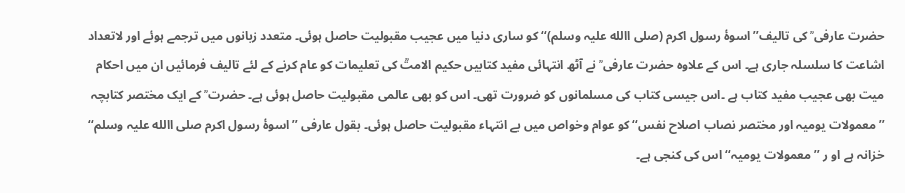حضرت عارفی ؒ کی تالیف’’اسوۂ رسول اکرم (صلی االله علیہ وسلم)‘‘ کو ساری دنیا میں عجیب مقبولیت حاصل ہوئی۔ متعدد زبانوں میں ترجمے ہوئے اور لاتعداد اشاعت کا سلسلہ جاری ہے۔ اس کے علاوہ حضرت عارفی ؒ نے آٹھ انتہائی مفید کتابیں حکیم الامتؒ کی تعلیمات کو عام کرنے کے لئے تالیف فرمائیں ان میں احکام میت بھی عجیب مفید کتاب ہے ۔اس جیسی کتاب کی مسلمانوں کو ضرورت تھی۔ اس کو بھی عالمی مقبولیت حاصل ہوئی ہے۔ حضرت ؒ کے ایک مختصر کتابچہ ’’معمولات یومیہ اور مختصر نصاب اصلاح نفس‘‘ کو عوام وخواص میں بے انتہاء مقبولیت حاصل ہوئی۔ بقول عارفی ’’اسوۂ رسول اکرم صلی االله علیہ وسلم‘‘ خزانہ ہے او ر ’’ معمولات یومیہ‘‘ اس کی کنجی ہے۔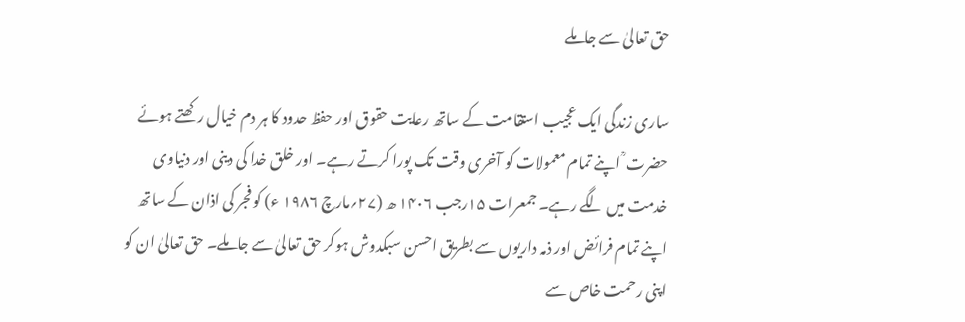حق تعالیٰ سے جاملے

ساری زندگی ایک عجیب استقامت کے ساتھ رعایت حقوق اور حفظ حدود کا ہر دم خیال رکھتے ہوئے حضرت ؒ اپنے تمام معمولات کو آخری وقت تک پورا کرتے رہے۔ اور خلق خدا کی دینی اور دنیاوی خدمت میں لگے رہے۔ جمعرات ۱۵رجب ۱۴۰۶ ھ (۲۷؍مارچ ۱۹۸۶ ء) کو فجر کی اذان کے ساتھ اپنے تمام فرائض اور ذمہ داریوں سے بطریق احسن سبکدوش ہوکر حق تعالیٰ سے جاملے۔ حق تعالیٰ ان کو اپنی رحمت خاص سے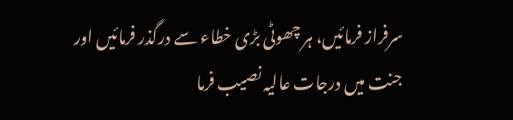سرفراز فرمائیں، ہر چھوٹی بڑی خطاء سے درگذر فرمائیں اور جنت میں درجات عالیہ نصیب فرما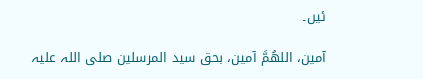ئیں۔

آمین، اللھُمَّ آمین، بحق سید المرسلین صلی اللہ علیہ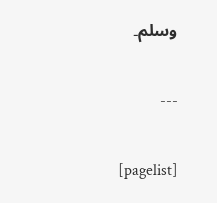وسلم۔

---

[pagelist]